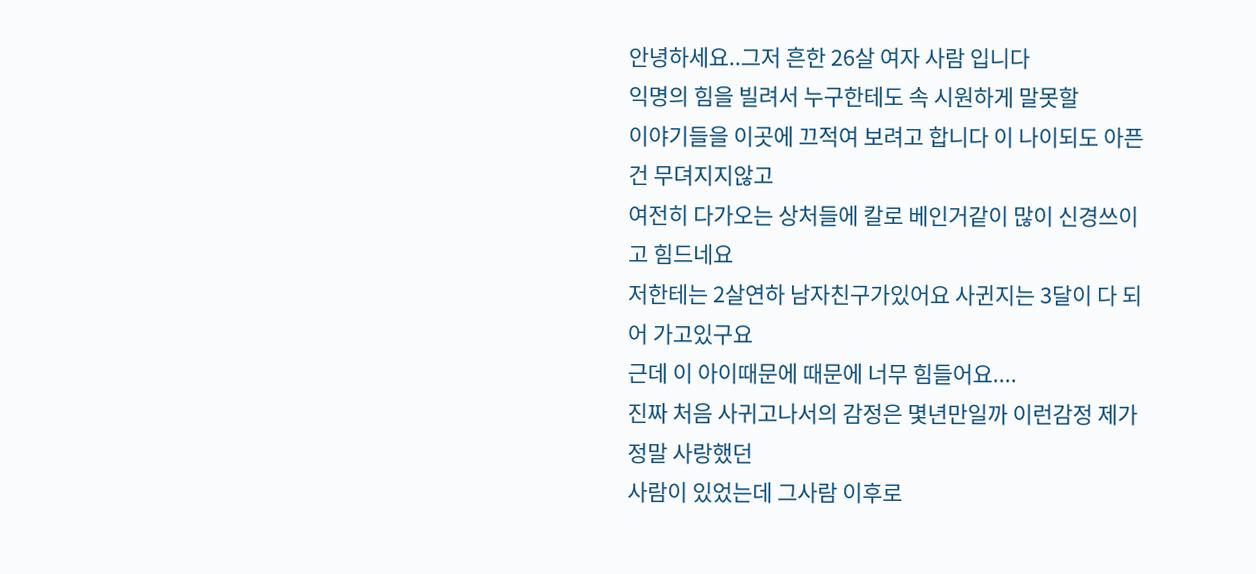안녕하세요..그저 흔한 26살 여자 사람 입니다
익명의 힘을 빌려서 누구한테도 속 시원하게 말못할
이야기들을 이곳에 끄적여 보려고 합니다 이 나이되도 아픈건 무뎌지지않고
여전히 다가오는 상처들에 칼로 베인거같이 많이 신경쓰이고 힘드네요
저한테는 2살연하 남자친구가있어요 사귄지는 3달이 다 되어 가고있구요
근데 이 아이때문에 때문에 너무 힘들어요....
진짜 처음 사귀고나서의 감정은 몇년만일까 이런감정 제가 정말 사랑했던
사람이 있었는데 그사람 이후로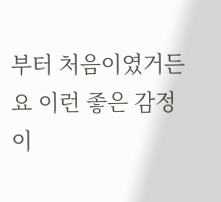부터 처음이였거든요 이런 좋은 감정
이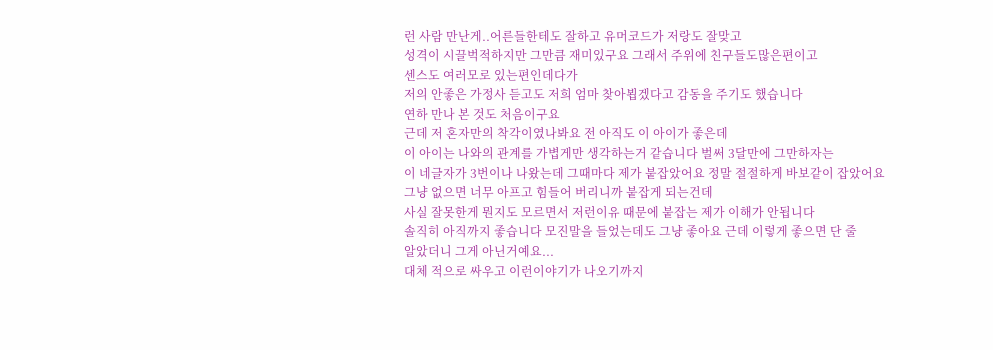런 사람 만난게..어른들한테도 잘하고 유머코드가 저랑도 잘맞고
성격이 시끌벅적하지만 그만큼 재미있구요 그래서 주위에 친구들도많은편이고
센스도 여러모로 있는편인데다가
저의 안좋은 가정사 듣고도 저희 엄마 찾아뵙겠다고 감동을 주기도 했습니다
연하 만나 본 것도 처음이구요
근데 저 혼자만의 착각이였나봐요 전 아직도 이 아이가 좋은데
이 아이는 나와의 관계를 가볍게만 생각하는거 같습니다 벌써 3달만에 그만하자는
이 네글자가 3번이나 나왔는데 그때마다 제가 붙잡았어요 정말 절절하게 바보같이 잡았어요
그냥 없으면 너무 아프고 힘들어 버리니까 붙잡게 되는건데
사실 잘못한게 뭔지도 모르면서 저런이유 때문에 붙잡는 제가 이해가 안됩니다
솔직히 아직까지 좋습니다 모진말을 들었는데도 그냥 좋아요 근데 이렇게 좋으면 단 줄
알았더니 그게 아닌거예요...
대체 적으로 싸우고 이런이야기가 나오기까지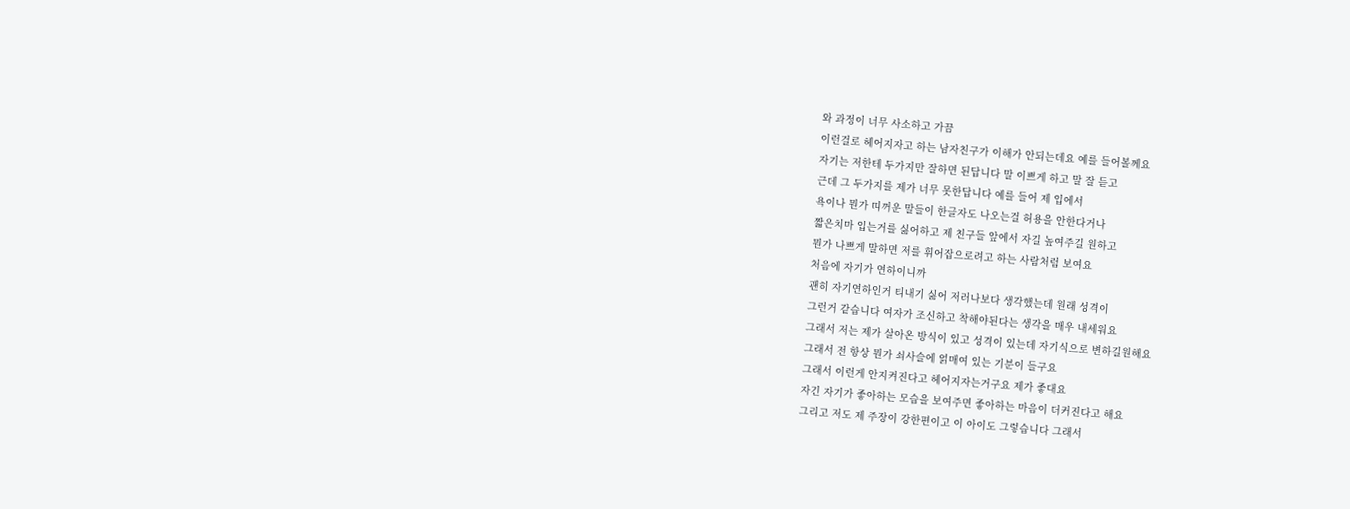와 과정이 너무 사소하고 가끔
이런걸로 헤어지자고 하는 남자친구가 이해가 안되는데요 예를 들어볼께요
자기는 저한테 두가지만 잘하면 된답니다 말 이쁘게 하고 말 잘 듣고
근데 그 두가지를 제가 너무 못한답니다 예를 들어 제 입에서
욕이나 뭔가 띠꺼운 말들이 한글자도 나오는걸 허용을 안한다거나
짧은치마 입는거를 싫어하고 제 친구들 앞에서 자길 높여주길 원하고
뭔가 나쁘게 말하면 저를 휘어잡으로려고 하는 사람처럼 보여요
처음에 자기가 연하이니까
괜히 자기연하인거 티내기 싫어 저러나보다 생각했는데 원래 성격이
그런거 같습니다 여자가 조신하고 착해야된다는 생각을 매우 내세워요
그래서 저는 제가 살아온 방식이 있고 성격이 있는데 자기식으로 변하길원해요
그래서 전 항상 뭔가 쇠사슬에 얽매여 있는 기분이 들구요
그래서 이런게 안지켜진다고 헤어지자는거구요 제가 좋대요
자긴 자기가 좋아하는 모습을 보여주면 좋아하는 마음이 더커진다고 해요
그리고 저도 제 주장이 강한편이고 이 아이도 그렇습니다 그래서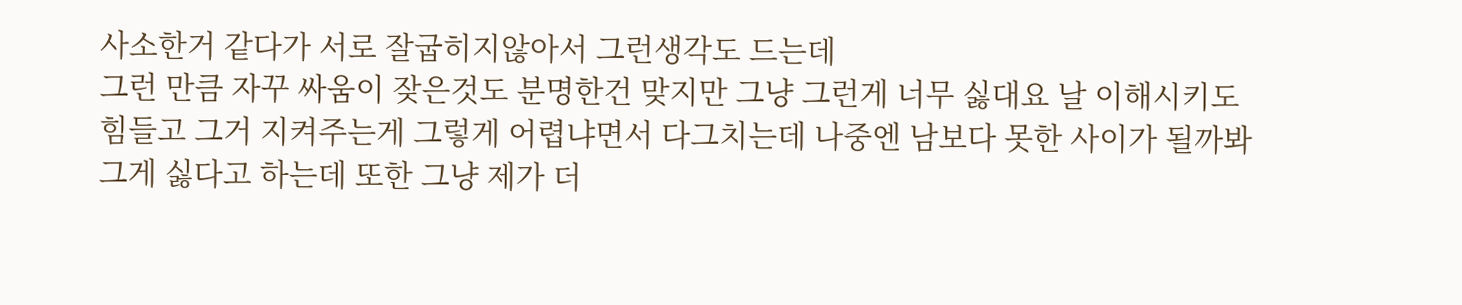사소한거 같다가 서로 잘굽히지않아서 그런생각도 드는데
그런 만큼 자꾸 싸움이 잦은것도 분명한건 맞지만 그냥 그런게 너무 싫대요 날 이해시키도
힘들고 그거 지켜주는게 그렇게 어렵냐면서 다그치는데 나중엔 남보다 못한 사이가 될까봐
그게 싫다고 하는데 또한 그냥 제가 더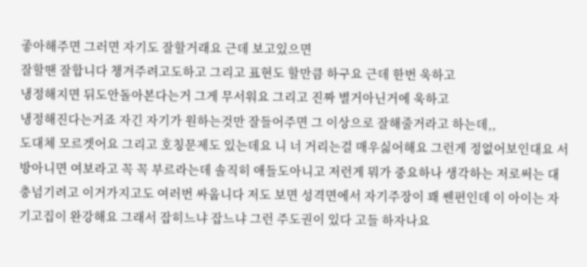좋아해주면 그러면 자기도 잘할거래요 근데 보고있으면
잘할땐 잘합니다 챙겨주려고도하고 그리고 표현도 할만큼 하구요 근데 한번 욱하고
냉정해지면 뒤도안돌아본다는거 그게 무서워요 그리고 진짜 별거아닌거에 욱하고
냉정해진다는거죠 자긴 자기가 원하는것만 잘들어주면 그 이상으로 잘해줄거라고 하는데,,
도대체 모르겟어요 그리고 호칭문제도 있는데요 니 너 거리는걸 매우싫어해요 그런게 정없어보인대요 서방아니면 여보라고 꼭 꼭 부르라는데 솔직히 애들도아니고 저런게 뭐가 중요하나 생각하는 저로써는 대충넘기려고 이거가지고도 여러번 싸웁니다 저도 보면 성격면에서 자기주장이 꽤 쎈편인데 이 아이는 자기고집이 완강해요 그래서 잡히느냐 잡느냐 그런 주도권이 있다 고들 하자나요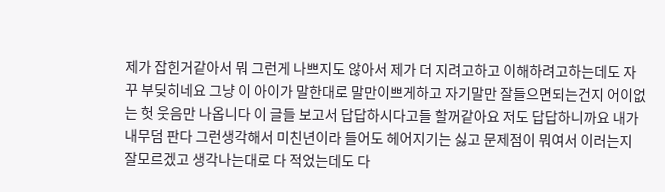제가 잡힌거같아서 뭐 그런게 나쁘지도 않아서 제가 더 지려고하고 이해하려고하는데도 자꾸 부딪히네요 그냥 이 아이가 말한대로 말만이쁘게하고 자기말만 잘들으면되는건지 어이없는 헛 웃음만 나옵니다 이 글들 보고서 답답하시다고들 할꺼같아요 저도 답답하니까요 내가 내무덤 판다 그런생각해서 미친년이라 들어도 헤어지기는 싫고 문제점이 뭐여서 이러는지 잘모르겠고 생각나는대로 다 적었는데도 다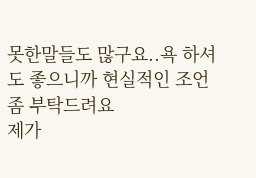못한말들도 많구요..욕 하셔도 좋으니까 현실적인 조언좀 부탁드려요
제가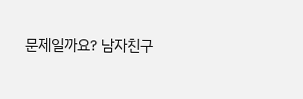문제일까요? 남자친구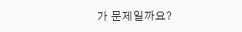가 문제일까요?